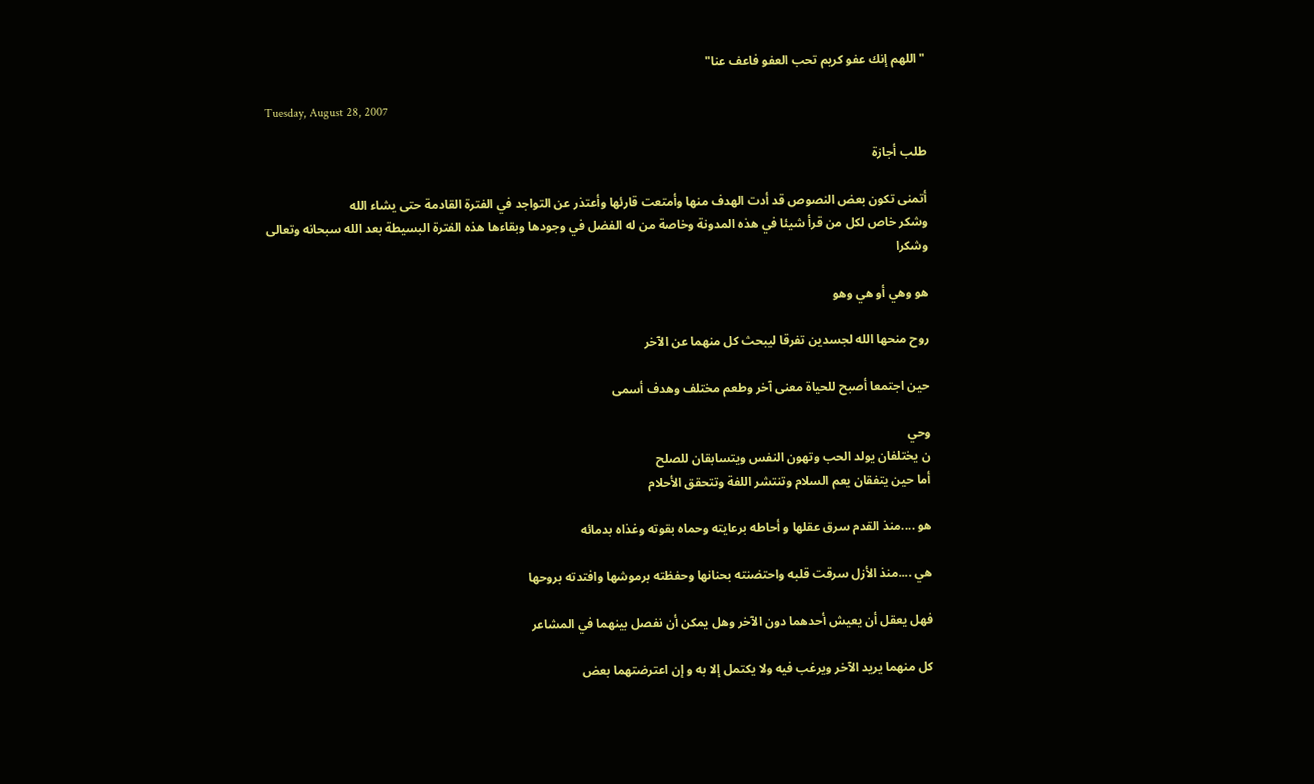"اللهم إنك عفو كريم تحب العفو فاعف عنا"

Tuesday, August 28, 2007

طلب أجازة

أتمنى تكون بعض النصوص قد أدت الهدف منها وأمتعت قارئها وأعتذر عن التواجد في الفترة القادمة حتى يشاء الله
وشكر خاص لكل من قرأ شيئا في هذه المدونة وخاصة من له الفضل في وجودها وبقاءها هذه الفترة البسيطة بعد الله سبحانه وتعالى
وشكرا

هو وهي أو هي وهو

روح منحها الله لجسدين تفرقا ليبحث كل منهما عن الآخر

حين اجتمعا أصبح للحياة معنى آخر وطعم مختلف وهدف أسمى

وحي
ن يختلفان يولد الحب وتهون النفس ويتسابقان للصلح
أما حين يتفقان يعم السلام وتنتشر اللفة وتتحقق الأحلام

هو ....منذ القدم سرق عقلها و أحاطه برعايته وحماه بقوته وغذاه بدمائه

هي ....منذ الأزل سرقت قلبه واحتضنته بحنانها وحفظته برموشها وافتدته بروحها

فهل يعقل أن يعيش أحدهما دون الآخر وهل يمكن أن نفصل بينهما في المشاعر

كل منهما يريد الآخر ويرغب فيه ولا يكتمل إلا به و إن اعترضتهما بعض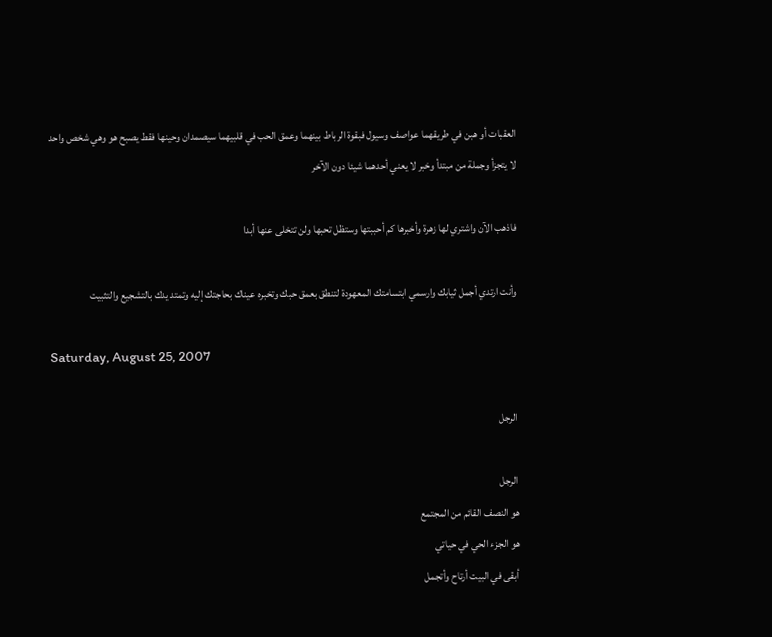العقبات أو هبن في طريقهما عواصف وسيول فبقوة الرباط بينهما وعمق الحب في قلبيهما سيصمدان وحينها فقط يصبح هو وهي شخص واحد لا يتجزأ وجملة من مبتدأ وخبر لا يعني أحدهما شيئا دون الآخر

فاذهب الآن واشتري لها زهرة وأخبرها كم أحببتها وستظل تحبها ولن تتخلى عنها أبدا

وأنت ارتدي أجمل ثيابك وارسمي ابتسامتك المعهودة لتنطق بعمق حبك وتخبره عيناك بحاجتك إليه وتمتد يدك بالتشجيع والتثبيت

Saturday, August 25, 2007

الرجل

الرجل
هو النصف القائم من المجتمع
هو الجزء الحي في حياتي
أبقى في البيت أرتاح وأتجمل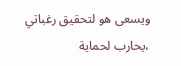ويسعى هو لتحقيق رغباتي ،يحارب لحماية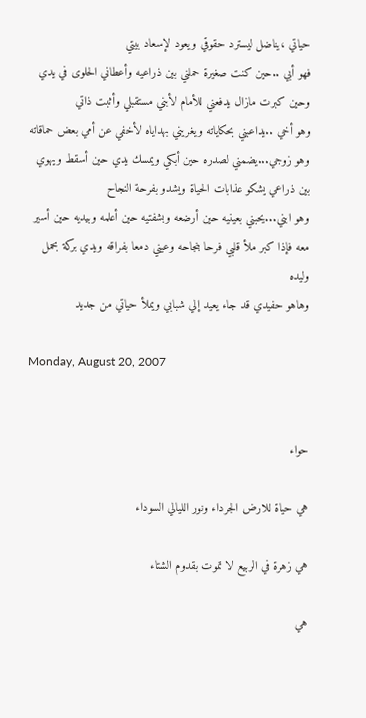حياتي ،يناضل ليسترد حقوقي ويعود لإسعاد بيتي
فهو أبي ..حين كنت صغيرة حملني بين ذراعيه وأعطاني الحلوى في يدي وحين كبرت مازال يدفعني للأمام لأبني مستقبلي وأثبت ذاتي
وهو أخي ..يداعبني بحكاياته ويغريني بهداياه لأخفي عن أمي بعض حماقاته
وهو زوجي...يضمني لصدره حين أبكي ويمسك يدي حين أسقط ويهوي بين ذراعي يشكو عذابات الحياة ويشدو بفرحة النجاح
وهو ابني...يحبني بعينيه حين أرضعه وبشفتيه حين أعلمه وبيديه حين أسير معه فإذا كبر ملأ قلبي فرحا بنجاحه وعيني دمعا بفراقه ويدي بركة بحمل وليده
وهاهو حفيدي قد جاء يعيد إلي شبابي ويملأ حياتي من جديد

Monday, August 20, 2007


حواء

هي حياة للارض الجرداء ونور الليالي السوداء

هي زهرة في الربيع لا تموت بقدوم الشتاء

هي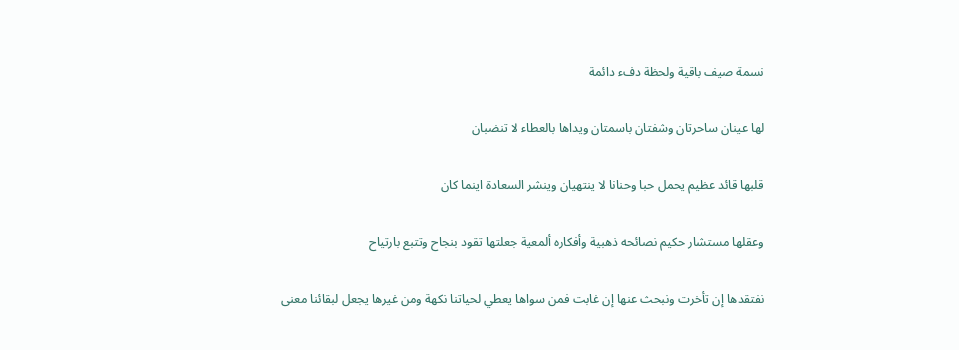نسمة صيف باقية ولحظة دفء دائمة

لها عينان ساحرتان وشفتان باسمتان ويداها بالعطاء لا تنضبان

قلبها قائد عظيم يحمل حبا وحنانا لا ينتهيان وينشر السعادة اينما كان

وعقلها مستشار حكيم نصائحه ذهبية وأفكاره ألمعية جعلتها تقود بنجاح وتتبع بارتياح

نفتقدها إن تأخرت ونبحث عنها إن غابت فمن سواها يعطي لحياتنا نكهة ومن غيرها يجعل لبقائنا معنى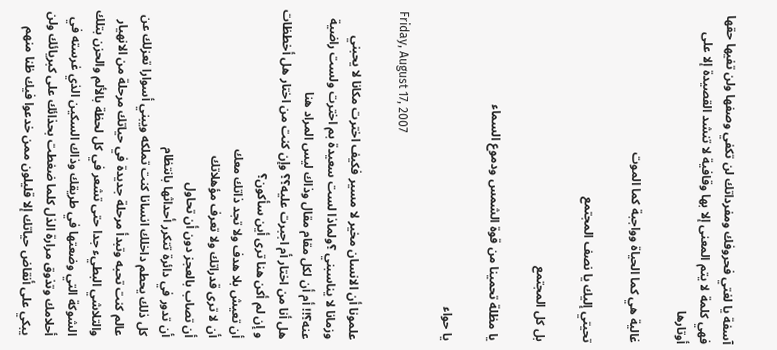آسفة يا لغتي فحروفك ومفرداتك لن تكفي وصفها ولن تفيها حقها فهي كلمة لا يتم المعنى إلا بها وقافية لا تنشد القصيدة إلا على أوتارها

غالية هي كما الحياة وواجبة كما الموت

تحيتي إليك يا نصف المجتمع

بل كل المجتمع

يا مظلة تحمينا من قوة الشمس ودموع السماء

يا حواء

Friday, August 17, 2007

علمونا أن الانسان مخير لا مسير فكيف اخترت مكانا لا يحبني وزمانا لا يناسبني ؟ولماذا لست سعيدة بم اخترت ولست راضية عنه؟!! أم أن لكل مقام مقال وذاك ليس المراد هنا
هل أنا من اختار أم اجبرت عليه؟؟ وإن كنت من اختار هل أخطظات و إن لم أكن هنا ترى أين سأكون؟
أن تعيش بلا هدف ولا تجد ذاتك معك
أن لا ترى قدراتك ولا تعرف مؤهلاتك
أن تصاب بالعجز دون أن تحاول
أن تدور في دائرة تتكرر أحداثها بانتظام
كل ذلك يحطم داخلك انسانا كنت تملكه ويبني أسوارا تعزلك عن عالم كنت تحبه وتبدأ مرحلة جديدة في حياتك مرحلة من الانهيار والتلاشي البطيء جدا حتى تشعر في كل لحظة بالألم والحزن بتلك الشوكة التي وضعتها في طريقك وذاك السكين الذي غرسته في أحلامك وتذوق مرارة الذل كلما ضغطت بحذائك على كبريائك ولن يبكي على أنقاض حياتك إلا قليلون ممن خدعوا فيك ظنا منهم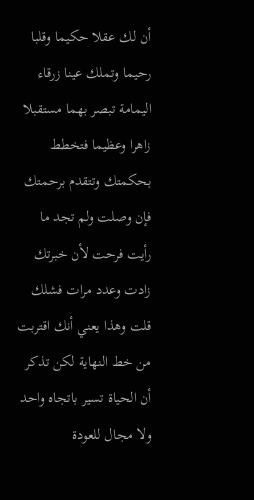أن لك عقلا حكيما وقلبا رحيما وتملك عينا زرقاء اليمامة تبصر بهما مستقبلا زاهرا وعظيما فتخطط بحكمتك وتتقدم برحمتك فإن وصلت ولم تجد ما رأيت فرحت لأن خبرتك زادت وعدد مرات فشلك قلت وهذا يعني أنك اقتربت من خط النهاية لكن تذكر أن الحياة تسير باتجاه واحد ولا مجال للعودة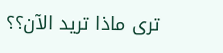ترى ماذا تريد الآن؟؟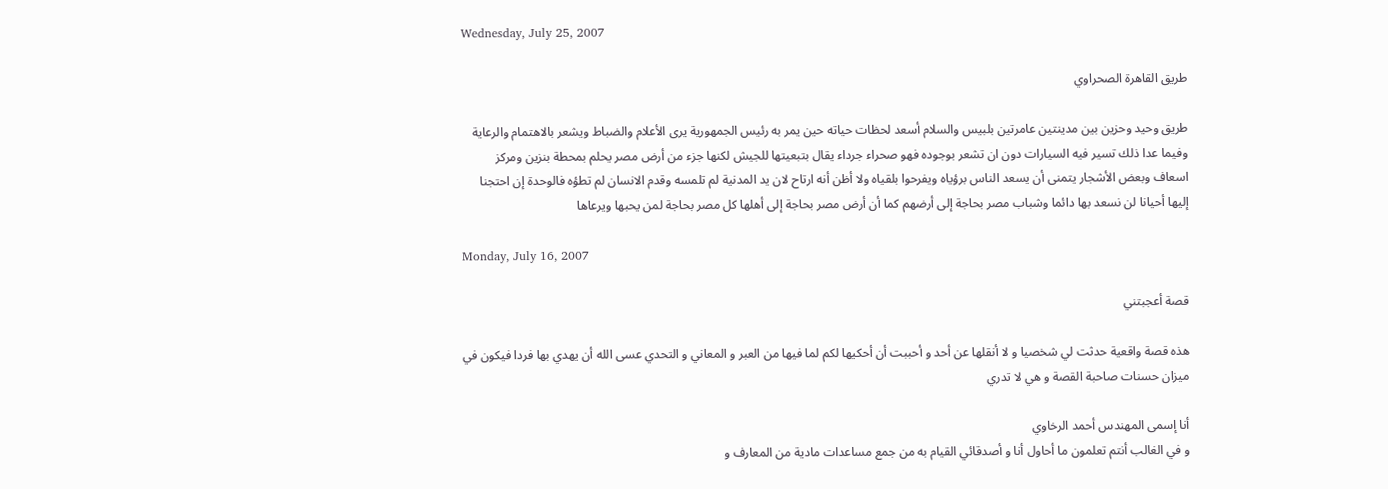Wednesday, July 25, 2007

طريق القاهرة الصحراوي

طريق وحيد وحزين بين مدينتين عامرتين بلبيس والسلام أسعد لحظات حياته حين يمر به رئيس الجمهورية يرى الأعلام والضباط ويشعر بالاهتمام والرعاية وفيما عدا ذلك تسير فيه السيارات دون ان تشعر بوجوده فهو صحراء جرداء يقال بتبعيتها للجيش لكنها جزء من أرض مصر يحلم بمحطة بنزين ومركز اسعاف وبعض الأشجار يتمنى أن يسعد الناس برؤياه ويفرحوا بلقياه ولا أظن أنه ارتاح لان يد المدنية لم تلمسه وقدم الانسان لم تطؤه فالوحدة إن احتجنا إليها أحيانا لن نسعد بها دائما وشباب مصر بحاجة إلى أرضهم كما أن أرض مصر بحاجة إلى أهلها كل مصر بحاجة لمن يحبها ويرعاها

Monday, July 16, 2007

قصة أعجبتني

هذه قصة واقعية حدثت لي شخصيا و لا أنقلها عن أحد و أحببت أن أحكيها لكم لما فيها من العبر و المعاني و التحدي عسى الله أن يهدي بها فردا فيكون في ميزان حسنات صاحبة القصة و هي لا تدري

أنا إسمى المهندس أحمد الرخاوي
و في الغالب أنتم تعلمون ما أحاول أنا و أصدقائي القيام به من جمع مساعدات مادية من المعارف و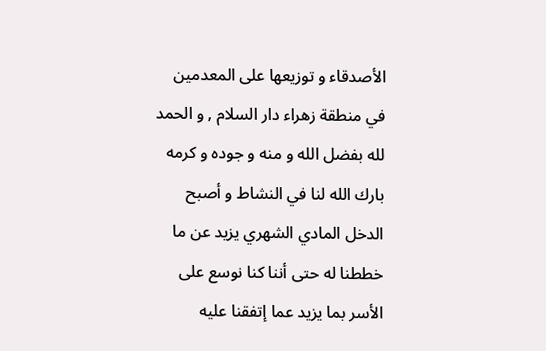الأصدقاء و توزيعها على المعدمين في منطقة زهراء دار السلام , و الحمد لله بفضل الله و منه و جوده و كرمه بارك الله لنا في النشاط و أصبح الدخل المادي الشهري يزيد عن ما خططنا له حتى أننا كنا نوسع على الأسر بما يزيد عما إتفقنا عليه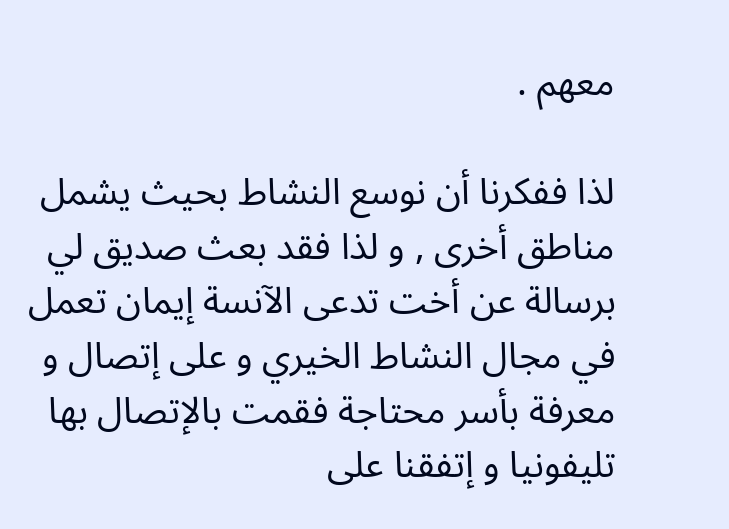معهم .

لذا ففكرنا أن نوسع النشاط بحيث يشمل مناطق أخرى , و لذا فقد بعث صديق لي برسالة عن أخت تدعى الآنسة إيمان تعمل في مجال النشاط الخيري و على إتصال و معرفة بأسر محتاجة فقمت بالإتصال بها تليفونيا و إتفقنا على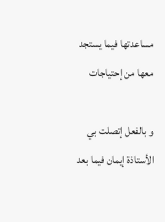مساعدتها فيما يستجد معها من إحتياجات

و بالفعل إتصلت بي الأستاذة إيمان فيما بعد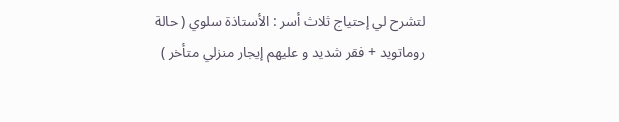لتشرح لي إحتياج ثلاث أسر : الأستاذة سلوي ( حالة روماتويد + فقر شديد و عليهم إيجار منزلي متأخر )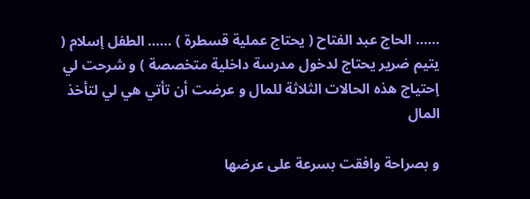...... الحاج عبد الفتاح ( يحتاج عملية قسطرة ) ...... الطفل إسلام ( يتيم ضرير يحتاج لدخول مدرسة داخلية متخصصة ) و شرحت لي إحتياج هذه الحالات الثلاثة للمال و عرضت أن تأتي هي لي لتأخذ المال

و بصراحة وافقت بسرعة على عرضها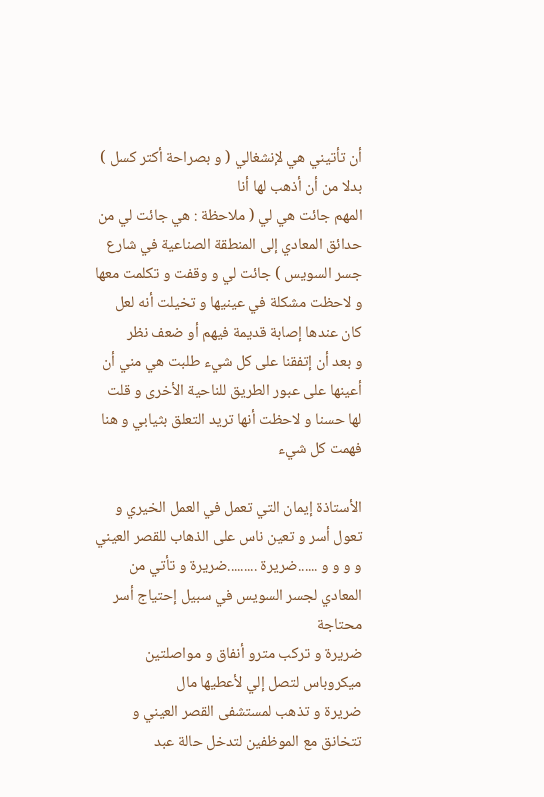أن تأتيني هي لإنشغالي ( و بصراحة أكتر كسل ) بدلا من أن أذهب لها أنا
المهم جائت هي لي ( ملاحظة : هي جائت لي من حدائق المعادي إلى المنطقة الصناعية في شارع جسر السويس ) جائت لي و وقفت و تكلمت معها و لاحظت مشكلة في عينيها و تخيلت أنه لعل كان عندها إصابة قديمة فيهم أو ضعف نظر
و بعد أن إتفقنا على كل شيء طلبت هي مني أن أعينها على عبور الطريق للناحية الأخرى و قلت لها حسنا و لاحظت أنها تريد التعلق بثيابي و هنا فهمت كل شيء

الأستاذة إيمان التي تعمل في العمل الخيري و تعول أسر و تعين ناس على الذهاب للقصر العيني و و و و ......ضريرة .........ضريرة و تأتي من المعادي لجسر السويس في سبيل إحتياج أسر محتاجة
ضريرة و تركب مترو أنفاق و مواصلتين ميكروباس لتصل إلي لأعطيها مال
ضريرة و تذهب لمستشفى القصر العيني و تتخانق مع الموظفين لتدخل حالة عبد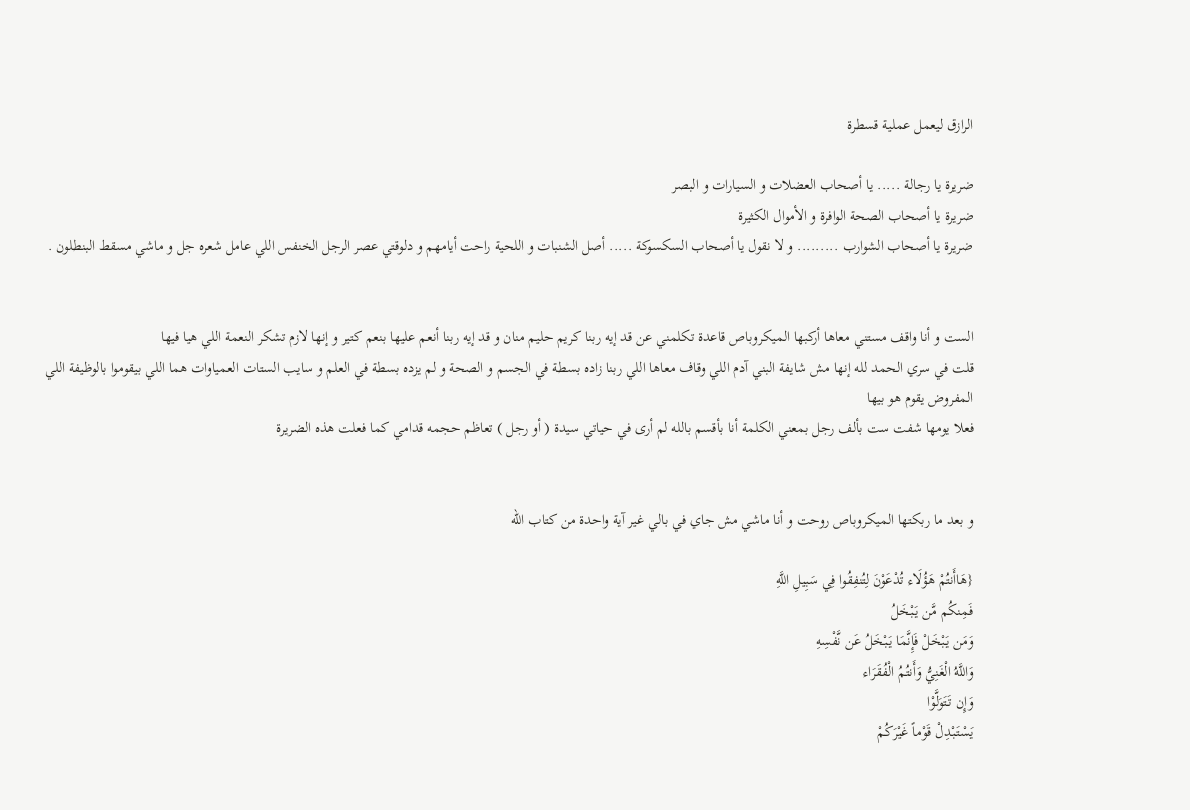الرازق ليعمل عملية قسطرة

ضريرة يا رجالة ..... يا أصحاب العضلات و السيارات و البصر
ضريرة يا أصحاب الصحة الوافرة و الأموال الكثيرة
ضريرة يا أصحاب الشوارب ......... و لا نقول يا أصحاب السكسوكة ..... أصل الشنبات و اللحية راحت أيامهم و دلوقتي عصر الرجل الخنفس اللي عامل شعره جل و ماشي مسقط البنطلون .


الست و أنا واقف مستني معاها أركبها الميكروباص قاعدة تكلمني عن قد إيه ربنا كريم حليم منان و قد إيه ربنا أنعم عليها بنعم كتير و إنها لازم تشكر النعمة اللي هيا فيها
قلت في سري الحمد لله إنها مش شايفة البني آدم اللي وقاف معاها اللي ربنا زاده بسطة في الجسم و الصحة و لم يزده بسطة في العلم و سايب الستات العمياوات هما اللي بيقوموا بالوظيفة اللي المفروض يقوم هو بيها
فعلا يومها شفت ست بألف رجل بمعني الكلمة أنا بأقسم بالله لم أرى في حياتي سيدة ( أو رجل ) تعاظم حجمه قدامي كما فعلت هذه الضريرة


و بعد ما ربكتها الميكروباص روحت و أنا ماشي مش جاي في بالي غير آية واحدة من كتاب الله

{هَاأَنتُمْ هَؤُلَاء تُدْعَوْنَ لِتُنفِقُوا فِي سَبِيلِ اللَّهِ
فَمِنكُم مَّن يَبْخَلُ
وَمَن يَبْخَلْ فَإِنَّمَا يَبْخَلُ عَن نَّفْسِهِ
وَاللَّهُ الْغَنِيُّ وَأَنتُمُ الْفُقَرَاء
وَإِن تَتَوَلَّوْا
يَسْتَبْدِلْ قَوْماً غَيْرَكُمْ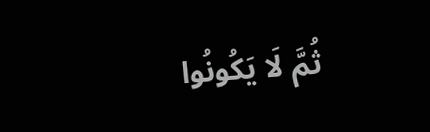ثُمَّ لَا يَكُونُوا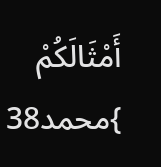أَمْثَالَكُمْ }محمد38